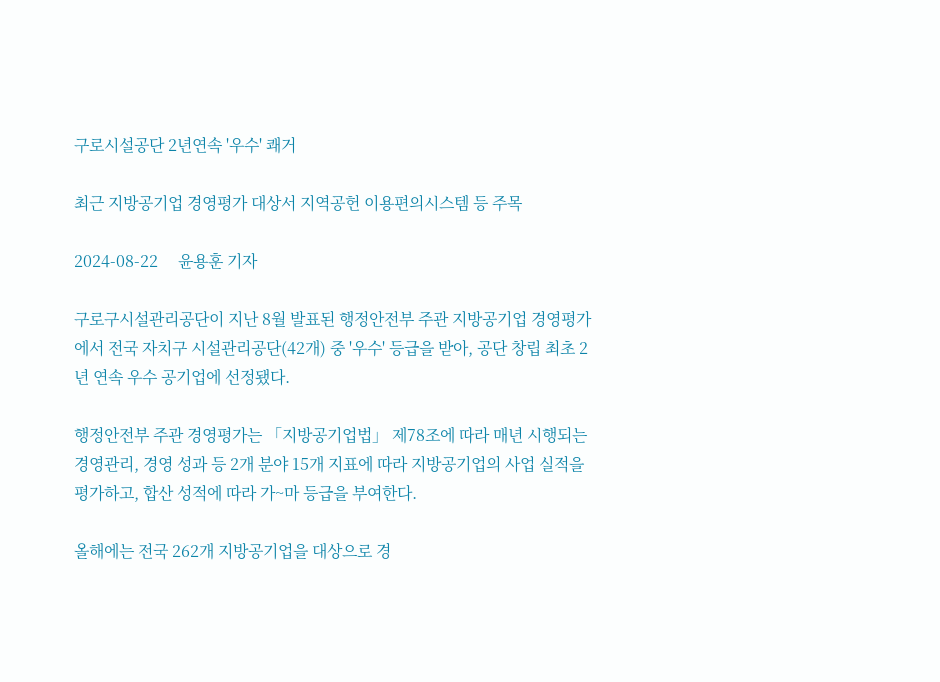구로시설공단 2년연속 '우수' 쾌거

최근 지방공기업 경영평가 대상서 지역공헌 이용편의시스템 등 주목

2024-08-22     윤용훈 기자

구로구시설관리공단이 지난 8월 발표된 행정안전부 주관 지방공기업 경영평가에서 전국 자치구 시설관리공단(42개) 중 '우수' 등급을 받아, 공단 창립 최초 2년 연속 우수 공기업에 선정됐다.

행정안전부 주관 경영평가는 「지방공기업법」 제78조에 따라 매년 시행되는 경영관리, 경영 성과 등 2개 분야 15개 지표에 따라 지방공기업의 사업 실적을 평가하고, 합산 성적에 따라 가~마 등급을 부여한다.

올해에는 전국 262개 지방공기업을 대상으로 경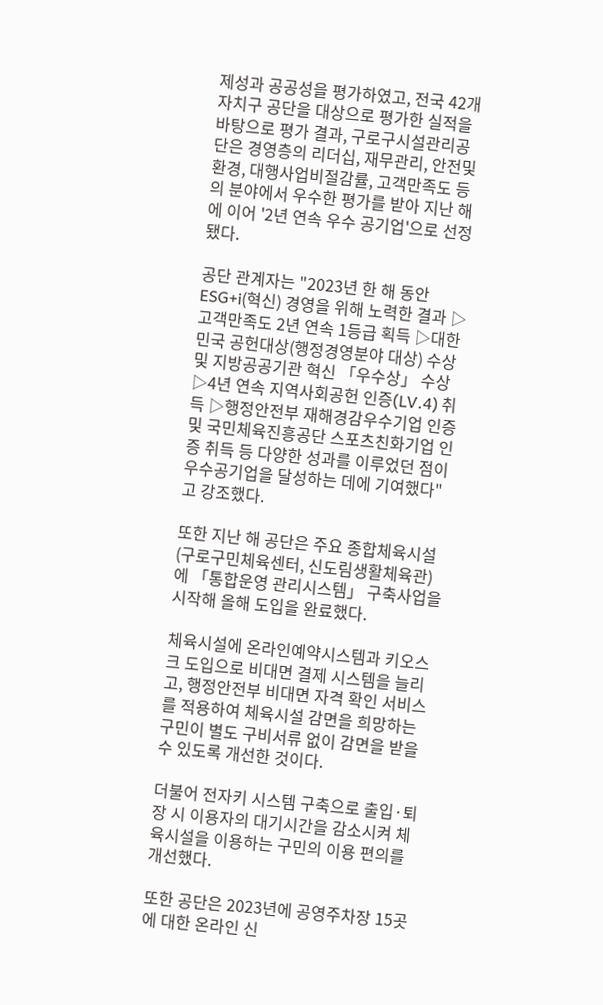제성과 공공성을 평가하였고, 전국 42개 자치구 공단을 대상으로 평가한 실적을 바탕으로 평가 결과, 구로구시설관리공단은 경영층의 리더십, 재무관리, 안전및환경, 대행사업비절감률, 고객만족도 등의 분야에서 우수한 평가를 받아 지난 해에 이어 '2년 연속 우수 공기업'으로 선정됐다.

공단 관계자는 "2023년 한 해 동안 ESG+i(혁신) 경영을 위해 노력한 결과 ▷고객만족도 2년 연속 1등급 획득 ▷대한민국 공헌대상(행정경영분야 대상) 수상 및 지방공공기관 혁신 「우수상」 수상 ▷4년 연속 지역사회공헌 인증(LV.4) 취득 ▷행정안전부 재해경감우수기업 인증 및 국민체육진흥공단 스포츠친화기업 인증 취득 등 다양한 성과를 이루었던 점이 우수공기업을 달성하는 데에 기여했다"고 강조했다.

또한 지난 해 공단은 주요 종합체육시설(구로구민체육센터, 신도림생활체육관)에 「통합운영 관리시스템」 구축사업을 시작해 올해 도입을 완료했다.

체육시설에 온라인예약시스템과 키오스크 도입으로 비대면 결제 시스템을 늘리고, 행정안전부 비대면 자격 확인 서비스를 적용하여 체육시설 감면을 희망하는 구민이 별도 구비서류 없이 감면을 받을 수 있도록 개선한 것이다.

더불어 전자키 시스템 구축으로 출입·퇴장 시 이용자의 대기시간을 감소시켜 체육시설을 이용하는 구민의 이용 편의를 개선했다.

또한 공단은 2023년에 공영주차장 15곳에 대한 온라인 신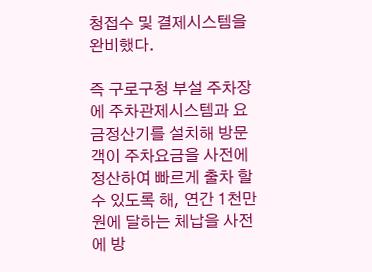청접수 및 결제시스템을 완비했다.

즉 구로구청 부설 주차장에 주차관제시스템과 요금정산기를 설치해 방문객이 주차요금을 사전에 정산하여 빠르게 출차 할 수 있도록 해, 연간 1천만원에 달하는 체납을 사전에 방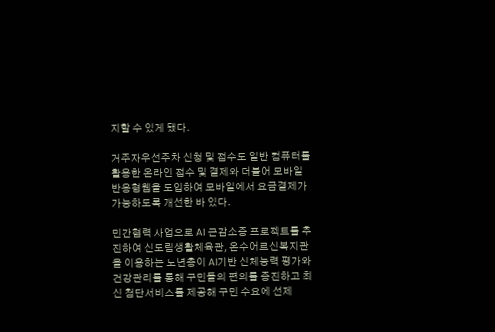지할 수 있게 됐다.

거주자우선주차 신청 및 접수도 일반 컴퓨터를 활용한 온라인 접수 및 결제와 더불어 모바일 반응형웹을 도입하여 모바일에서 요금결제가 가능하도록 개선한 바 있다.

민간협력 사업으로 AI 근감소증 프로젝트를 추진하여 신도림생활체육관, 온수어르신복지관을 이용하는 노년층이 AI기반 신체능력 평가와 건강관리를 통해 구민들의 편의를 증진하고 최신 첨단서비스를 제공해 구민 수요에 선제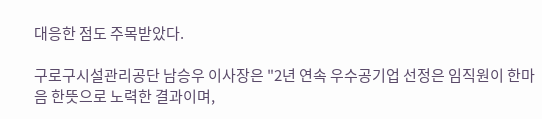대응한 점도 주목받았다.

구로구시설관리공단 남승우 이사장은 "2년 연속 우수공기업 선정은 임직원이 한마음 한뜻으로 노력한 결과이며,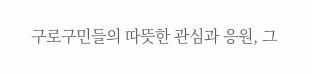구로구민들의 따뜻한 관심과 응원, 그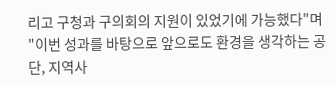리고 구청과 구의회의 지원이 있었기에 가능했다"며 "이번 성과를 바탕으로 앞으로도 환경을 생각하는 공단, 지역사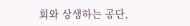회와 상생하는 공단,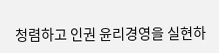청렴하고 인권 윤리경영을 실현하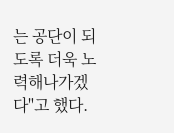는 공단이 되도록 더욱 노력해나가겠다"고 했다.